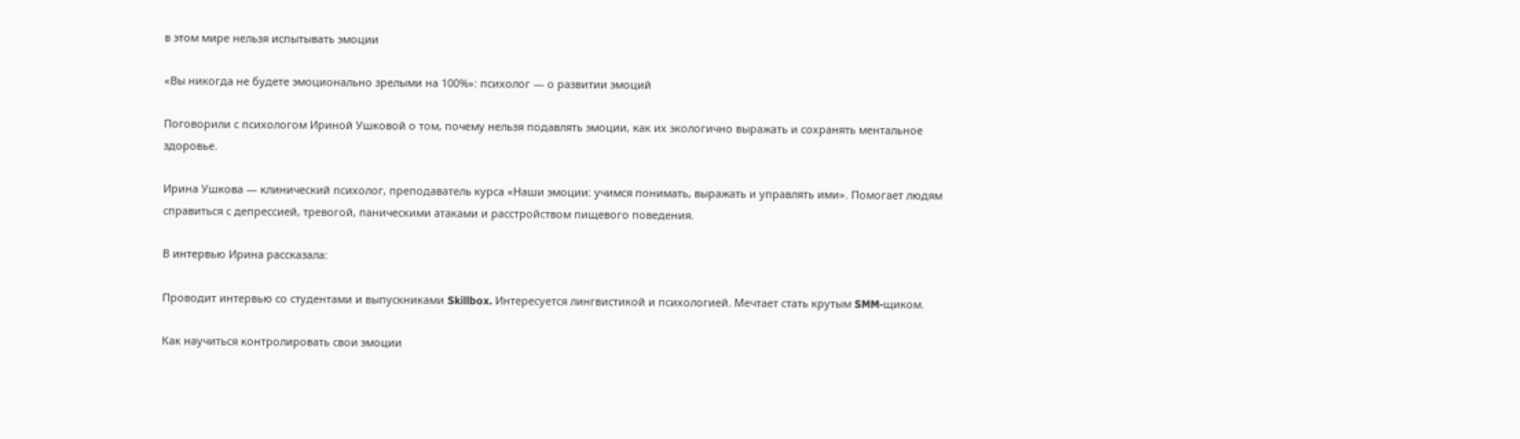в этом мире нельзя испытывать эмоции

«Вы никогда не будете эмоционально зрелыми на 100%»: психолог — о развитии эмоций

Поговорили с психологом Ириной Ушковой о том, почему нельзя подавлять эмоции, как их экологично выражать и сохранять ментальное здоровье.

Ирина Ушкова — клинический психолог, преподаватель курса «Наши эмоции: учимся понимать, выражать и управлять ими». Помогает людям справиться с депрессией, тревогой, паническими атаками и расстройством пищевого поведения.

В интервью Ирина рассказала:

Проводит интервью со студентами и выпускниками Skillbox. Интересуется лингвистикой и психологией. Мечтает стать крутым SMM-щиком.

Как научиться контролировать свои эмоции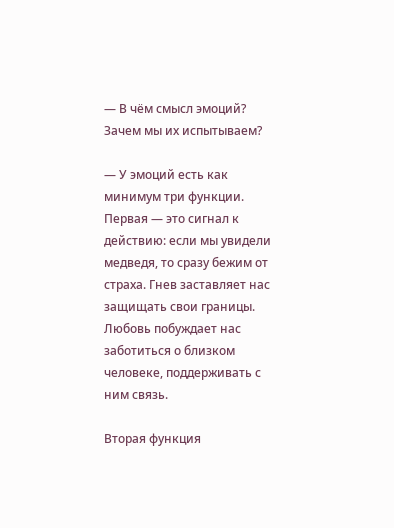— В чём смысл эмоций? Зачем мы их испытываем?

— У эмоций есть как минимум три функции. Первая — это сигнал к действию: если мы увидели медведя, то сразу бежим от страха. Гнев заставляет нас защищать свои границы. Любовь побуждает нас заботиться о близком человеке, поддерживать с ним связь.

Вторая функция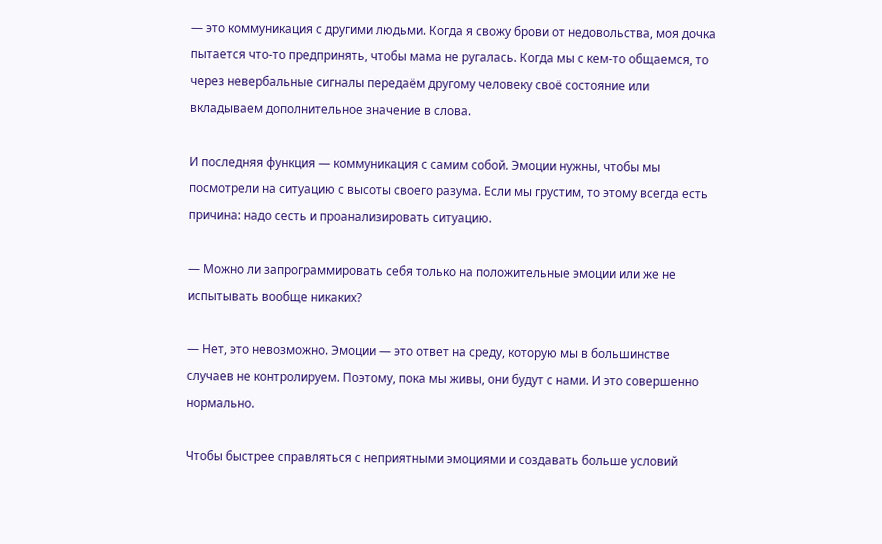— это коммуникация с другими людьми. Когда я свожу брови от недовольства, моя дочка пытается что-то предпринять, чтобы мама не ругалась. Когда мы с кем-то общаемся, то через невербальные сигналы передаём другому человеку своё состояние или вкладываем дополнительное значение в слова.

И последняя функция — коммуникация с самим собой. Эмоции нужны, чтобы мы посмотрели на ситуацию с высоты своего разума. Если мы грустим, то этому всегда есть причина: надо сесть и проанализировать ситуацию.

— Можно ли запрограммировать себя только на положительные эмоции или же не испытывать вообще никаких?

— Нет, это невозможно. Эмоции — это ответ на среду, которую мы в большинстве случаев не контролируем. Поэтому, пока мы живы, они будут с нами. И это совершенно нормально.

Чтобы быстрее справляться с неприятными эмоциями и создавать больше условий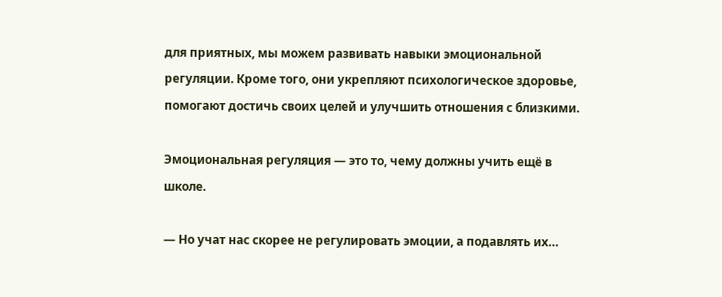для приятных, мы можем развивать навыки эмоциональной регуляции. Кроме того, они укрепляют психологическое здоровье, помогают достичь своих целей и улучшить отношения с близкими.

Эмоциональная регуляция — это то, чему должны учить ещё в школе.

— Но учат нас скорее не регулировать эмоции, а подавлять их…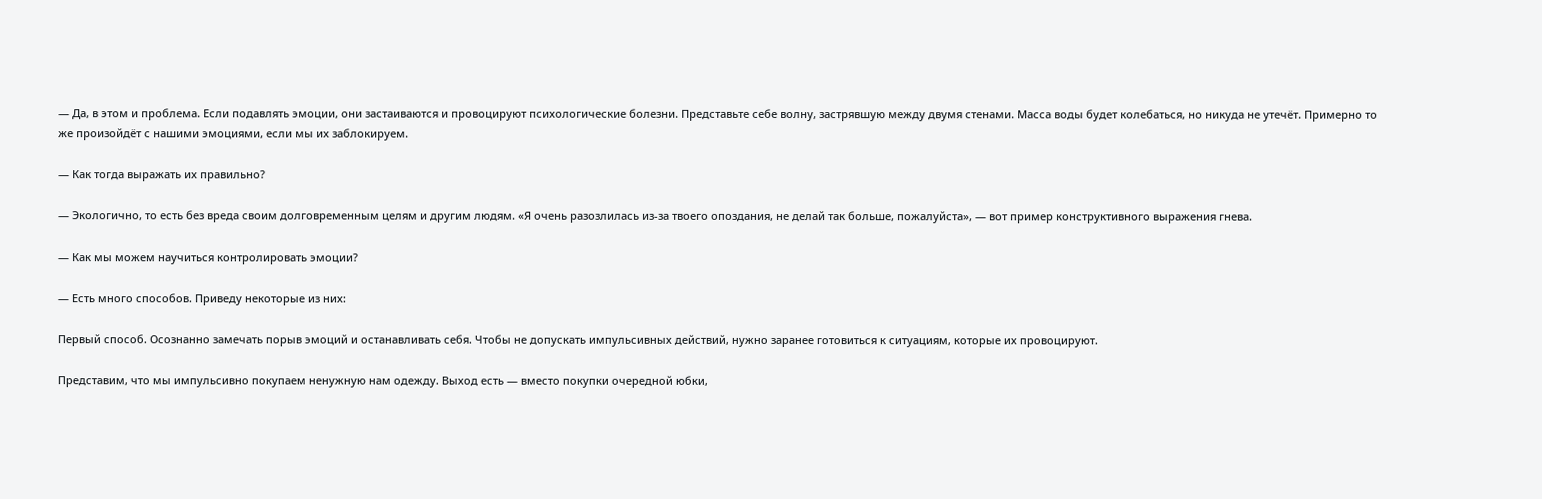— Да, в этом и проблема. Если подавлять эмоции, они застаиваются и провоцируют психологические болезни. Представьте себе волну, застрявшую между двумя стенами. Масса воды будет колебаться, но никуда не утечёт. Примерно то же произойдёт с нашими эмоциями, если мы их заблокируем.

— Как тогда выражать их правильно?

— Экологично, то есть без вреда своим долговременным целям и другим людям. «Я очень разозлилась из-за твоего опоздания, не делай так больше, пожалуйста», — вот пример конструктивного выражения гнева.

— Как мы можем научиться контролировать эмоции?

— Есть много способов. Приведу некоторые из них:

Первый способ. Осознанно замечать порыв эмоций и останавливать себя. Чтобы не допускать импульсивных действий, нужно заранее готовиться к ситуациям, которые их провоцируют.

Представим, что мы импульсивно покупаем ненужную нам одежду. Выход есть — вместо покупки очередной юбки,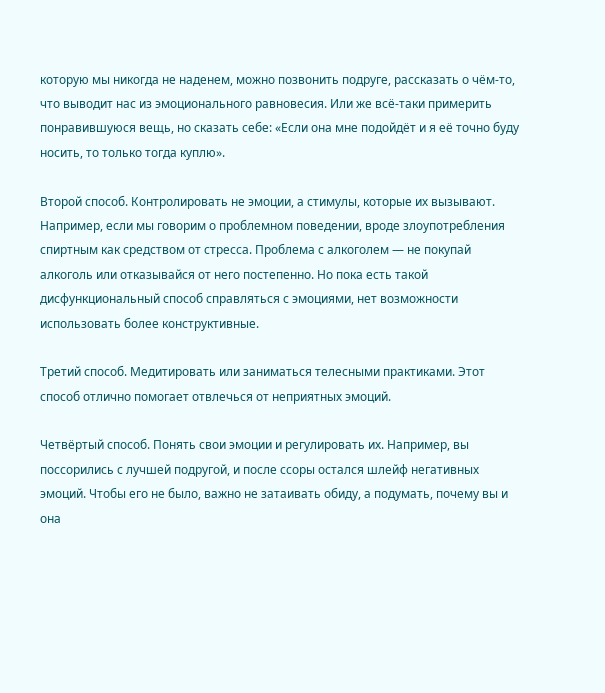которую мы никогда не наденем, можно позвонить подруге, рассказать о чём-то, что выводит нас из эмоционального равновесия. Или же всё-таки примерить понравившуюся вещь, но сказать себе: «Если она мне подойдёт и я её точно буду носить, то только тогда куплю».

Второй способ. Контролировать не эмоции, а стимулы, которые их вызывают. Например, если мы говорим о проблемном поведении, вроде злоупотребления спиртным как средством от стресса. Проблема с алкоголем — не покупай алкоголь или отказывайся от него постепенно. Но пока есть такой дисфункциональный способ справляться с эмоциями, нет возможности использовать более конструктивные.

Третий способ. Медитировать или заниматься телесными практиками. Этот способ отлично помогает отвлечься от неприятных эмоций.

Четвёртый способ. Понять свои эмоции и регулировать их. Например, вы поссорились с лучшей подругой, и после ссоры остался шлейф негативных эмоций. Чтобы его не было, важно не затаивать обиду, а подумать, почему вы и она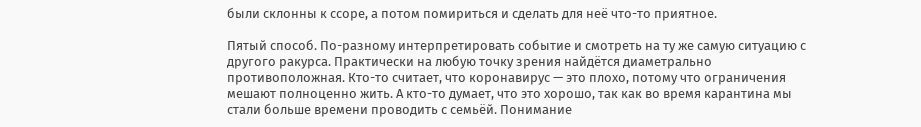были склонны к ссоре, а потом помириться и сделать для неё что-то приятное.

Пятый способ. По-разному интерпретировать событие и смотреть на ту же самую ситуацию с другого ракурса. Практически на любую точку зрения найдётся диаметрально противоположная. Кто-то считает, что коронавирус — это плохо, потому что ограничения мешают полноценно жить. А кто-то думает, что это хорошо, так как во время карантина мы стали больше времени проводить с семьёй. Понимание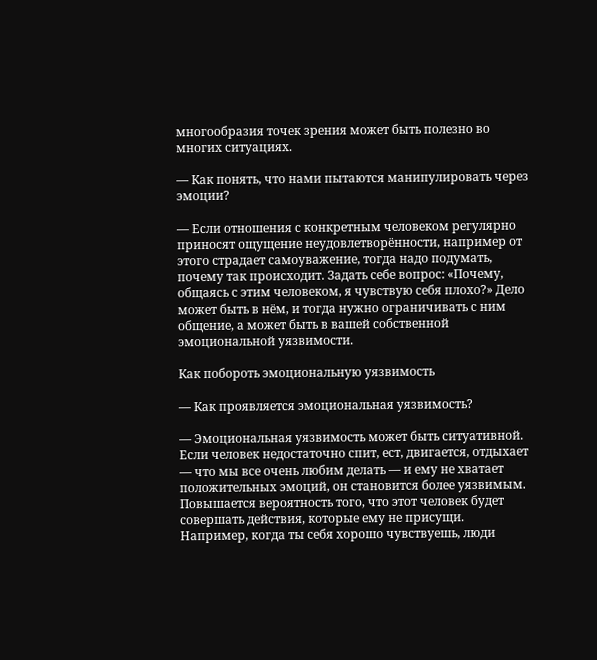многообразия точек зрения может быть полезно во многих ситуациях.

— Как понять, что нами пытаются манипулировать через эмоции?

— Если отношения с конкретным человеком регулярно приносят ощущение неудовлетворённости, например от этого страдает самоуважение, тогда надо подумать, почему так происходит. Задать себе вопрос: «Почему, общаясь с этим человеком, я чувствую себя плохо?» Дело может быть в нём, и тогда нужно ограничивать с ним общение, а может быть в вашей собственной эмоциональной уязвимости.

Как побороть эмоциональную уязвимость

— Как проявляется эмоциональная уязвимость?

— Эмоциональная уязвимость может быть ситуативной. Если человек недостаточно спит, ест, двигается, отдыхает — что мы все очень любим делать — и ему не хватает положительных эмоций, он становится более уязвимым. Повышается вероятность того, что этот человек будет совершать действия, которые ему не присущи. Например, когда ты себя хорошо чувствуешь, люди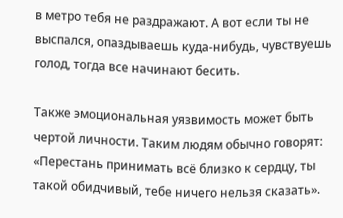в метро тебя не раздражают. А вот если ты не выспался, опаздываешь куда-нибудь, чувствуешь голод, тогда все начинают бесить.

Также эмоциональная уязвимость может быть чертой личности. Таким людям обычно говорят: «Перестань принимать всё близко к сердцу, ты такой обидчивый, тебе ничего нельзя сказать».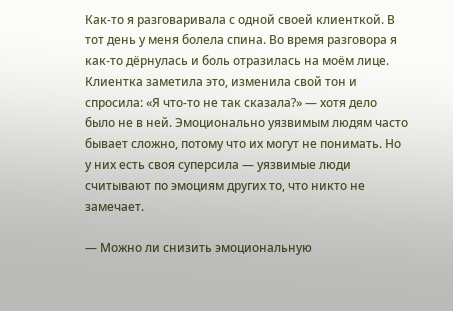Как-то я разговаривала с одной своей клиенткой. В тот день у меня болела спина. Во время разговора я как-то дёрнулась и боль отразилась на моём лице. Клиентка заметила это, изменила свой тон и спросила: «Я что-то не так сказала?» — хотя дело было не в ней. Эмоционально уязвимым людям часто бывает сложно, потому что их могут не понимать. Но у них есть своя суперсила — уязвимые люди считывают по эмоциям других то, что никто не замечает.

— Можно ли снизить эмоциональную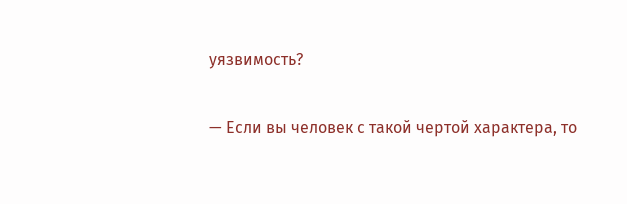уязвимость?

— Если вы человек с такой чертой характера, то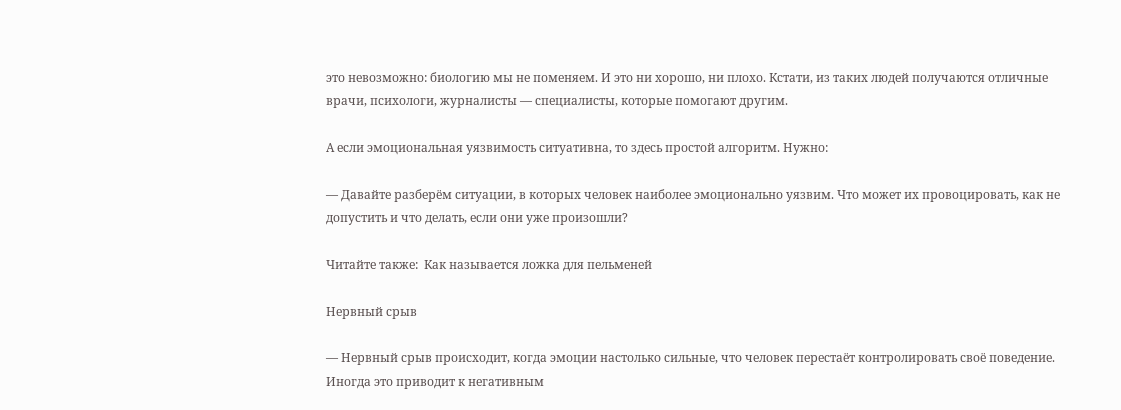это невозможно: биологию мы не поменяем. И это ни хорошо, ни плохо. Кстати, из таких людей получаются отличные врачи, психологи, журналисты — специалисты, которые помогают другим.

А если эмоциональная уязвимость ситуативна, то здесь простой алгоритм. Нужно:

— Давайте разберём ситуации, в которых человек наиболее эмоционально уязвим. Что может их провоцировать, как не допустить и что делать, если они уже произошли?

Читайте также:  Как называется ложка для пельменей

Нервный срыв

— Нервный срыв происходит, когда эмоции настолько сильные, что человек перестаёт контролировать своё поведение. Иногда это приводит к негативным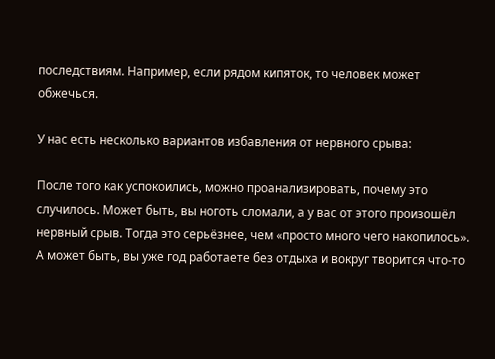последствиям. Например, если рядом кипяток, то человек может обжечься.

У нас есть несколько вариантов избавления от нервного срыва:

После того как успокоились, можно проанализировать, почему это случилось. Может быть, вы ноготь сломали, а у вас от этого произошёл нервный срыв. Тогда это серьёзнее, чем «просто много чего накопилось». А может быть, вы уже год работаете без отдыха и вокруг творится что-то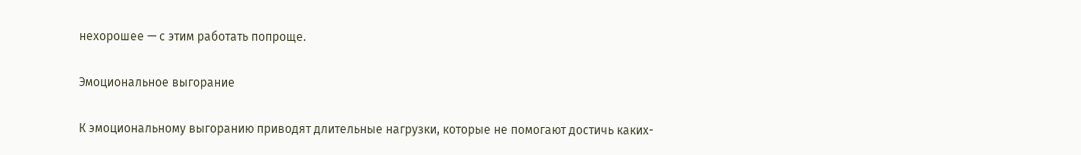нехорошее — с этим работать попроще.

Эмоциональное выгорание

К эмоциональному выгоранию приводят длительные нагрузки, которые не помогают достичь каких-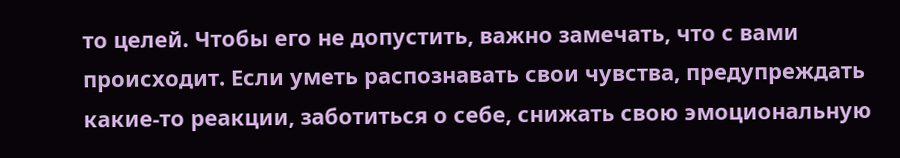то целей. Чтобы его не допустить, важно замечать, что с вами происходит. Если уметь распознавать свои чувства, предупреждать какие-то реакции, заботиться о себе, снижать свою эмоциональную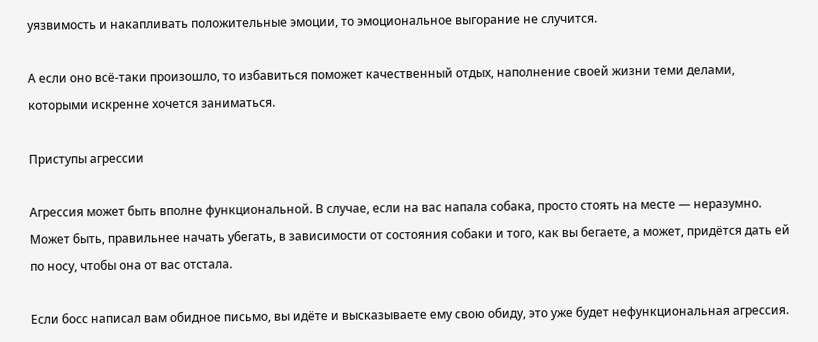уязвимость и накапливать положительные эмоции, то эмоциональное выгорание не случится.

А если оно всё-таки произошло, то избавиться поможет качественный отдых, наполнение своей жизни теми делами, которыми искренне хочется заниматься.

Приступы агрессии

Агрессия может быть вполне функциональной. В случае, если на вас напала собака, просто стоять на месте — неразумно. Может быть, правильнее начать убегать, в зависимости от состояния собаки и того, как вы бегаете, а может, придётся дать ей по носу, чтобы она от вас отстала.

Если босс написал вам обидное письмо, вы идёте и высказываете ему свою обиду, это уже будет нефункциональная агрессия.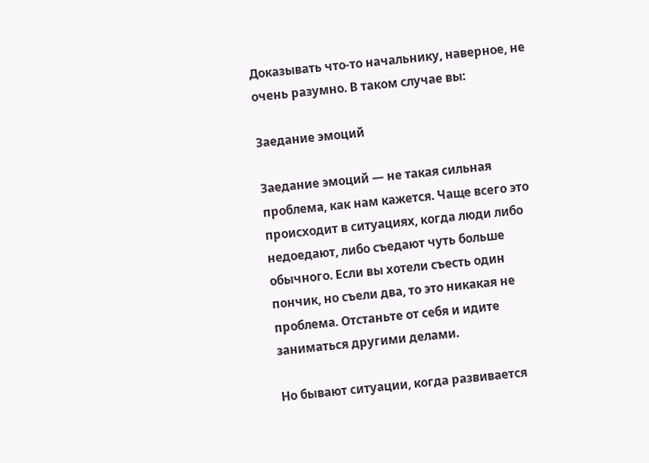Доказывать что-то начальнику, наверное, не очень разумно. В таком случае вы:

Заедание эмоций

Заедание эмоций — не такая сильная проблема, как нам кажется. Чаще всего это происходит в ситуациях, когда люди либо недоедают, либо съедают чуть больше обычного. Если вы хотели съесть один пончик, но съели два, то это никакая не проблема. Отстаньте от себя и идите заниматься другими делами.

Но бывают ситуации, когда развивается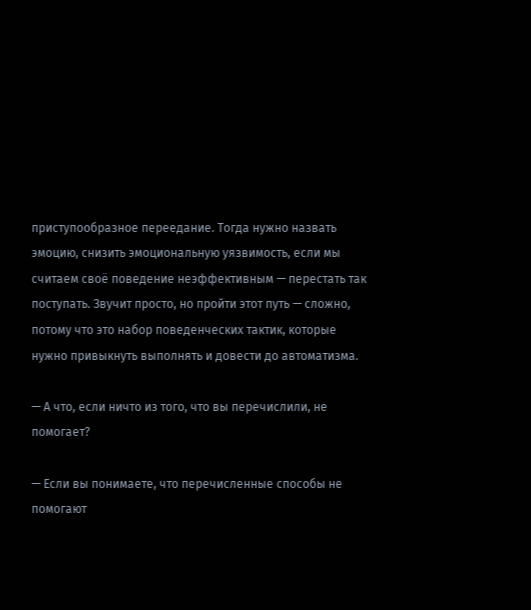приступообразное переедание. Тогда нужно назвать эмоцию, снизить эмоциональную уязвимость, если мы считаем своё поведение неэффективным — перестать так поступать. Звучит просто, но пройти этот путь — сложно, потому что это набор поведенческих тактик, которые нужно привыкнуть выполнять и довести до автоматизма.

— А что, если ничто из того, что вы перечислили, не помогает?

— Если вы понимаете, что перечисленные способы не помогают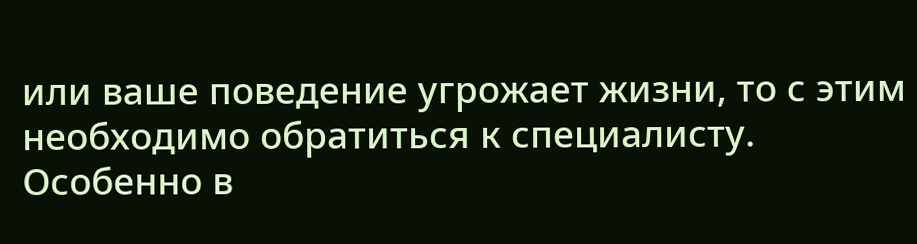или ваше поведение угрожает жизни, то с этим необходимо обратиться к специалисту. Особенно в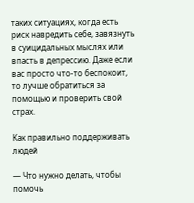таких ситуациях, когда есть риск навредить себе, завязнуть в суицидальных мыслях или впасть в депрессию. Даже если вас просто что-то беспокоит, то лучше обратиться за помощью и проверить свой страх.

Как правильно поддерживать людей

— Что нужно делать, чтобы помочь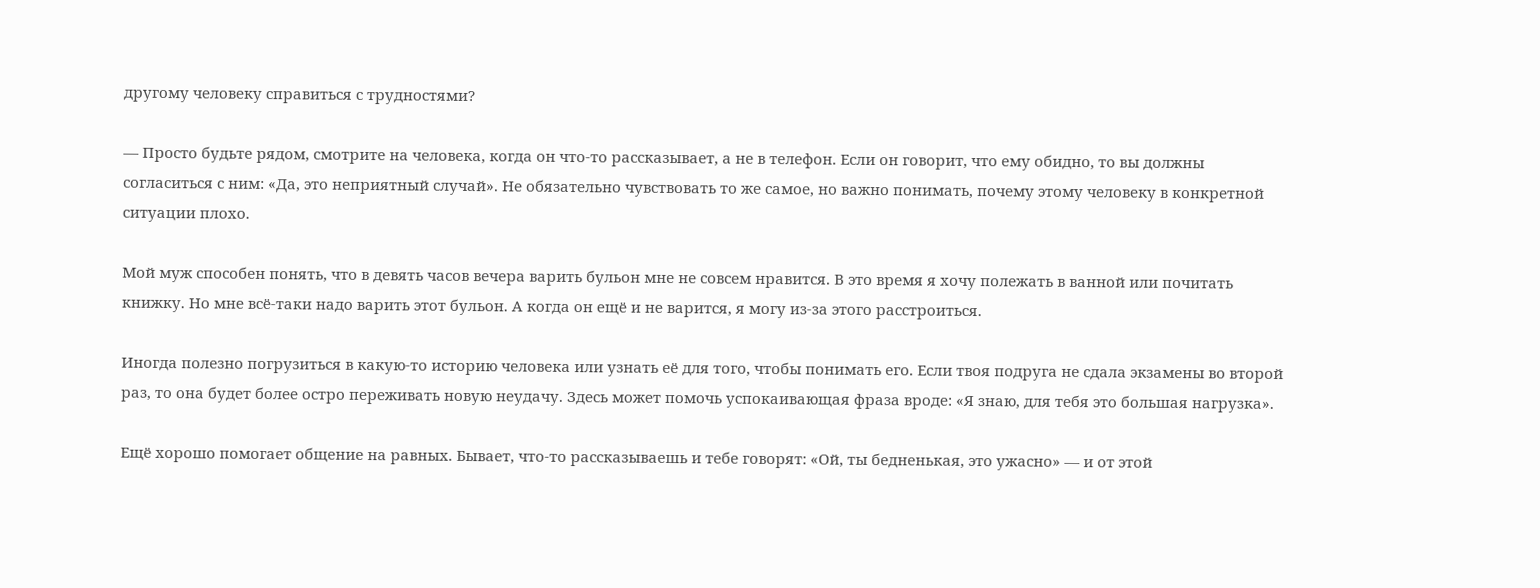другому человеку справиться с трудностями?

— Просто будьте рядом, смотрите на человека, когда он что-то рассказывает, а не в телефон. Если он говорит, что ему обидно, то вы должны согласиться с ним: «Да, это неприятный случай». Не обязательно чувствовать то же самое, но важно понимать, почему этому человеку в конкретной ситуации плохо.

Мой муж способен понять, что в девять часов вечера варить бульон мне не совсем нравится. В это время я хочу полежать в ванной или почитать книжку. Но мне всё-таки надо варить этот бульон. А когда он ещё и не варится, я могу из-за этого расстроиться.

Иногда полезно погрузиться в какую-то историю человека или узнать её для того, чтобы понимать его. Если твоя подруга не сдала экзамены во второй раз, то она будет более остро переживать новую неудачу. Здесь может помочь успокаивающая фраза вроде: «Я знаю, для тебя это большая нагрузка».

Ещё хорошо помогает общение на равных. Бывает, что-то рассказываешь и тебе говорят: «Ой, ты бедненькая, это ужасно» — и от этой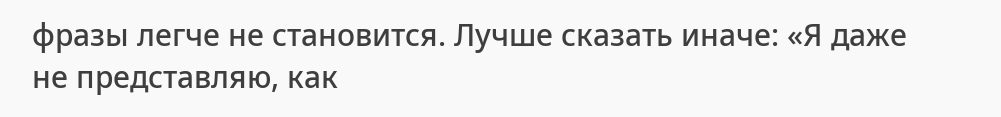фразы легче не становится. Лучше сказать иначе: «Я даже не представляю, как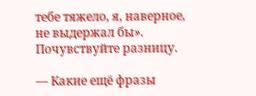тебе тяжело, я, наверное, не выдержал бы». Почувствуйте разницу.

— Какие ещё фразы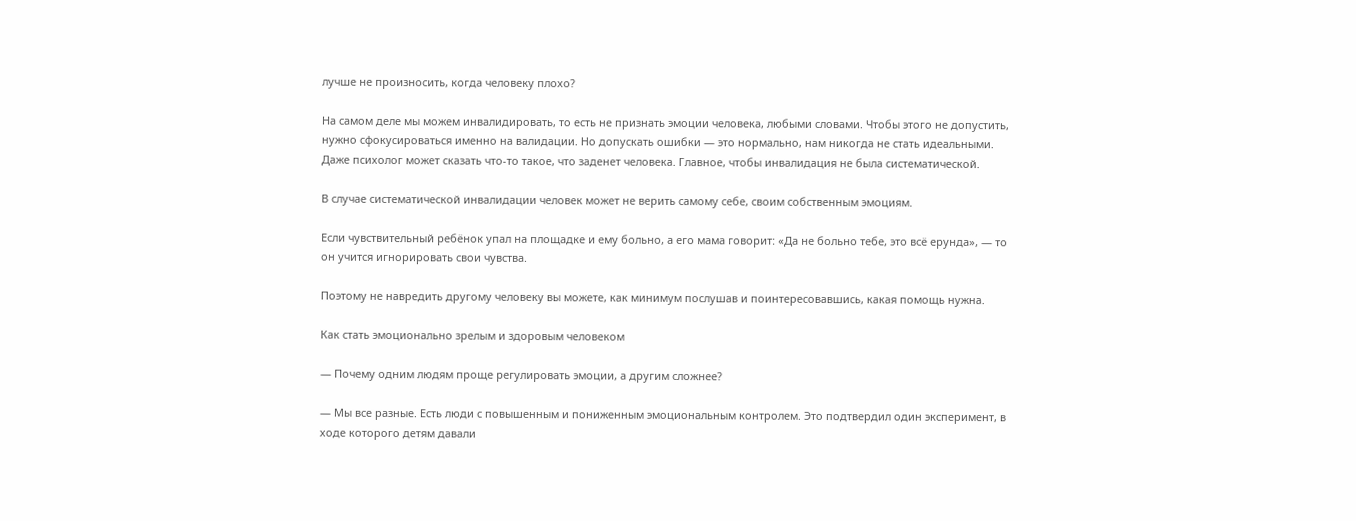лучше не произносить, когда человеку плохо?

На самом деле мы можем инвалидировать, то есть не признать эмоции человека, любыми словами. Чтобы этого не допустить, нужно сфокусироваться именно на валидации. Но допускать ошибки — это нормально, нам никогда не стать идеальными. Даже психолог может сказать что-то такое, что заденет человека. Главное, чтобы инвалидация не была систематической.

В случае систематической инвалидации человек может не верить самому себе, своим собственным эмоциям.

Если чувствительный ребёнок упал на площадке и ему больно, а его мама говорит: «Да не больно тебе, это всё ерунда», — то он учится игнорировать свои чувства.

Поэтому не навредить другому человеку вы можете, как минимум послушав и поинтересовавшись, какая помощь нужна.

Как стать эмоционально зрелым и здоровым человеком

— Почему одним людям проще регулировать эмоции, а другим сложнее?

— Мы все разные. Есть люди с повышенным и пониженным эмоциональным контролем. Это подтвердил один эксперимент, в ходе которого детям давали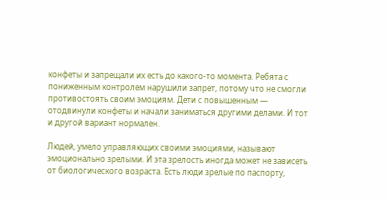конфеты и запрещали их есть до какого-то момента. Ребята с пониженным контролем нарушили запрет, потому что не смогли противостоять своим эмоциям. Дети с повышенным — отодвинули конфеты и начали заниматься другими делами. И тот и другой вариант нормален.

Людей, умело управляющих своими эмоциями, называют эмоционально зрелыми. И эта зрелость иногда может не зависеть от биологического возраста. Есть люди зрелые по паспорту,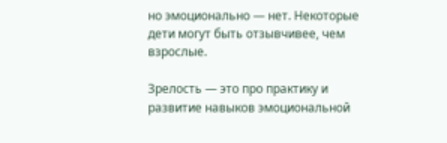но эмоционально — нет. Некоторые дети могут быть отзывчивее, чем взрослые.

Зрелость — это про практику и развитие навыков эмоциональной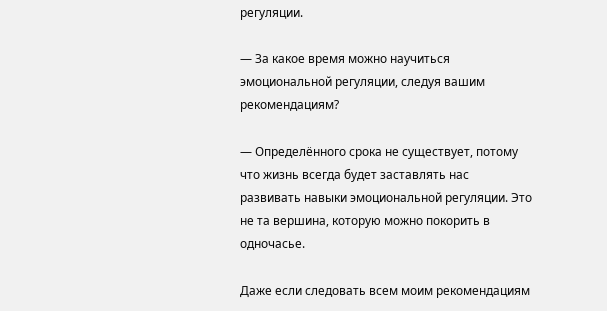регуляции.

— За какое время можно научиться эмоциональной регуляции, следуя вашим рекомендациям?

— Определённого срока не существует, потому что жизнь всегда будет заставлять нас развивать навыки эмоциональной регуляции. Это не та вершина, которую можно покорить в одночасье.

Даже если следовать всем моим рекомендациям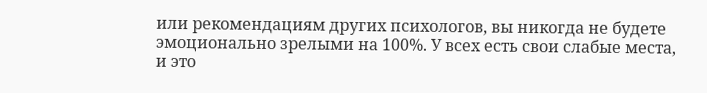или рекомендациям других психологов, вы никогда не будете эмоционально зрелыми на 100%. У всех есть свои слабые места, и это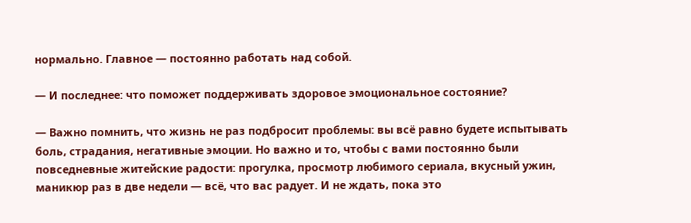нормально. Главное — постоянно работать над собой.

— И последнее: что поможет поддерживать здоровое эмоциональное состояние?

— Важно помнить, что жизнь не раз подбросит проблемы: вы всё равно будете испытывать боль, страдания, негативные эмоции. Но важно и то, чтобы с вами постоянно были повседневные житейские радости: прогулка, просмотр любимого сериала, вкусный ужин, маникюр раз в две недели — всё, что вас радует. И не ждать, пока это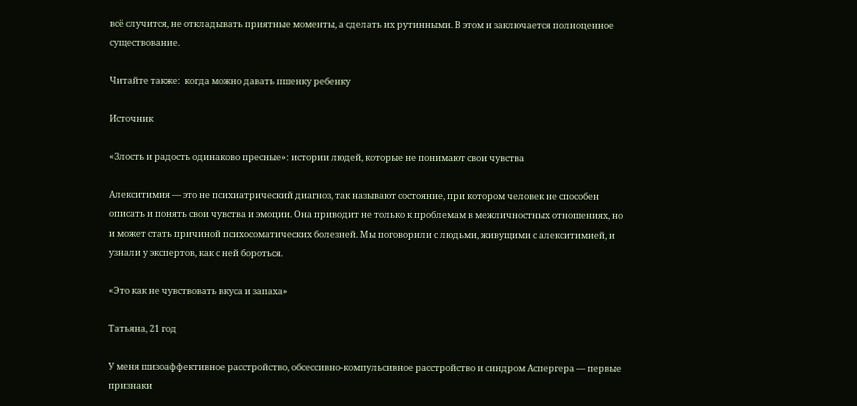всё случится, не откладывать приятные моменты, а сделать их рутинными. В этом и заключается полноценное существование.

Читайте также:  когда можно давать пшенку ребенку

Источник

«Злость и радость одинаково пресные»: истории людей, которые не понимают свои чувства

Алекситимия — это не психиатрический диагноз, так называют состояние, при котором человек не способен описать и понять свои чувства и эмоции. Она приводит не только к проблемам в межличностных отношениях, но и может стать причиной психосоматических болезней. Мы поговорили с людьми, живущими с алекситимией, и узнали у экспертов, как с ней бороться.

«Это как не чувствовать вкуса и запаха»

Татьяна, 21 год

У меня шизоаффективное расстройство, обсессивно-компульсивное расстройство и синдром Аспергера — первые признаки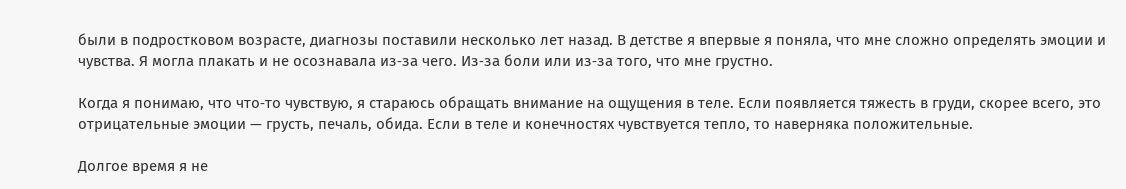были в подростковом возрасте, диагнозы поставили несколько лет назад. В детстве я впервые я поняла, что мне сложно определять эмоции и чувства. Я могла плакать и не осознавала из‑за чего. Из‑за боли или из‑за того, что мне грустно.

Когда я понимаю, что что‑то чувствую, я стараюсь обращать внимание на ощущения в теле. Если появляется тяжесть в груди, скорее всего, это отрицательные эмоции — грусть, печаль, обида. Если в теле и конечностях чувствуется тепло, то наверняка положительные.

Долгое время я не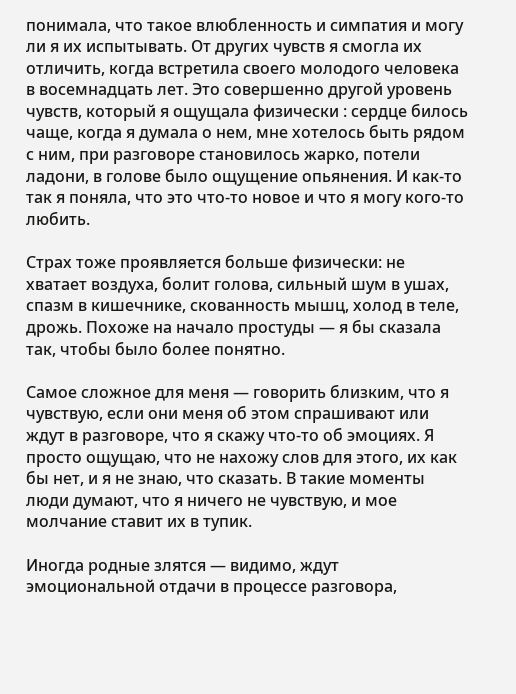понимала, что такое влюбленность и симпатия и могу ли я их испытывать. От других чувств я смогла их отличить, когда встретила своего молодого человека в восемнадцать лет. Это совершенно другой уровень чувств, который я ощущала физически : сердце билось чаще, когда я думала о нем, мне хотелось быть рядом с ним, при разговоре становилось жарко, потели ладони, в голове было ощущение опьянения. И как‑то так я поняла, что это что‑то новое и что я могу кого‑то любить.

Страх тоже проявляется больше физически: не хватает воздуха, болит голова, сильный шум в ушах, спазм в кишечнике, скованность мышц, холод в теле, дрожь. Похоже на начало простуды — я бы сказала так, чтобы было более понятно.

Самое сложное для меня — говорить близким, что я чувствую, если они меня об этом спрашивают или ждут в разговоре, что я скажу что‑то об эмоциях. Я просто ощущаю, что не нахожу слов для этого, их как бы нет, и я не знаю, что сказать. В такие моменты люди думают, что я ничего не чувствую, и мое молчание ставит их в тупик.

Иногда родные злятся — видимо, ждут эмоциональной отдачи в процессе разговора,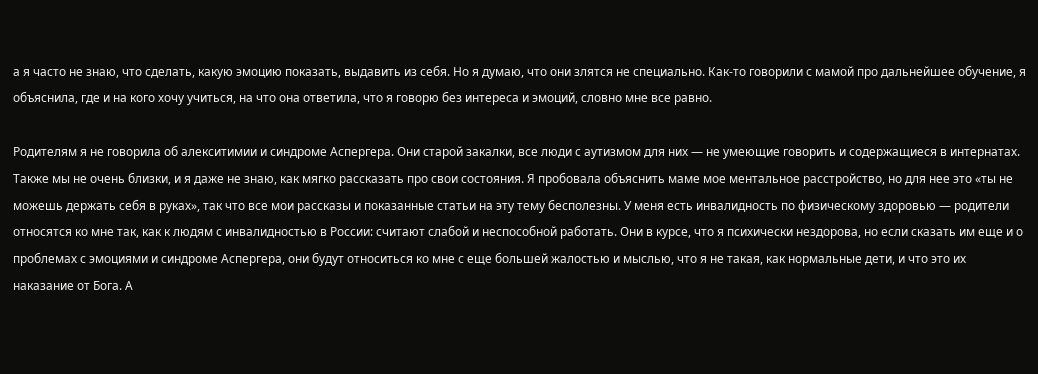а я часто не знаю, что сделать, какую эмоцию показать, выдавить из себя. Но я думаю, что они злятся не специально. Как‑то говорили с мамой про дальнейшее обучение, я объяснила, где и на кого хочу учиться, на что она ответила, что я говорю без интереса и эмоций, словно мне все равно.

Родителям я не говорила об алекситимии и синдроме Аспергера. Они старой закалки, все люди с аутизмом для них — не умеющие говорить и содержащиеся в интернатах. Также мы не очень близки, и я даже не знаю, как мягко рассказать про свои состояния. Я пробовала объяснить маме мое ментальное расстройство, но для нее это «ты не можешь держать себя в руках», так что все мои рассказы и показанные статьи на эту тему бесполезны. У меня есть инвалидность по физическому здоровью — родители относятся ко мне так, как к людям с инвалидностью в России: считают слабой и неспособной работать. Они в курсе, что я психически нездорова, но если сказать им еще и о проблемах с эмоциями и синдроме Аспергера, они будут относиться ко мне с еще большей жалостью и мыслью, что я не такая, как нормальные дети, и что это их наказание от Бога. А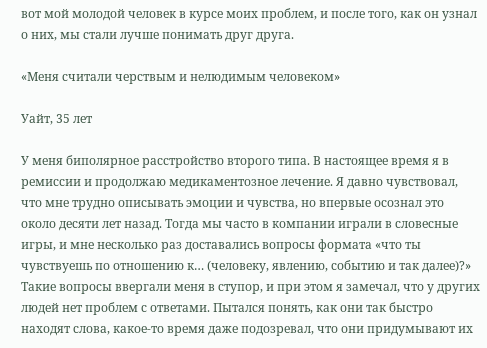вот мой молодой человек в курсе моих проблем, и после того, как он узнал о них, мы стали лучше понимать друг друга.

«Меня считали черствым и нелюдимым человеком»

Уайт, 35 лет

У меня биполярное расстройство второго типа. В настоящее время я в ремиссии и продолжаю медикаментозное лечение. Я давно чувствовал, что мне трудно описывать эмоции и чувства, но впервые осознал это около десяти лет назад. Тогда мы часто в компании играли в словесные игры, и мне несколько раз доставались вопросы формата «что ты чувствуешь по отношению к… (человеку, явлению, событию и так далее)?» Такие вопросы ввергали меня в ступор, и при этом я замечал, что у других людей нет проблем с ответами. Пытался понять, как они так быстро находят слова, какое‑то время даже подозревал, что они придумывают их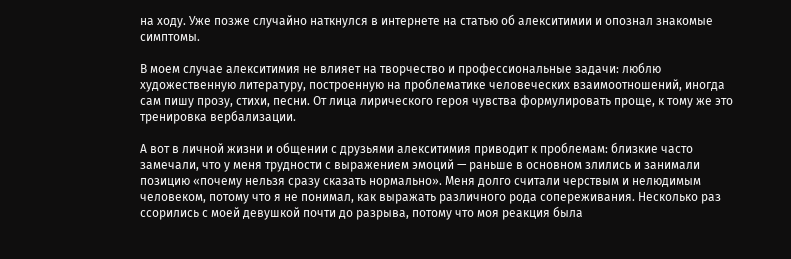на ходу. Уже позже случайно наткнулся в интернете на статью об алекситимии и опознал знакомые симптомы.

В моем случае алекситимия не влияет на творчество и профессиональные задачи: люблю художественную литературу, построенную на проблематике человеческих взаимоотношений, иногда сам пишу прозу, стихи, песни. От лица лирического героя чувства формулировать проще, к тому же это тренировка вербализации.

А вот в личной жизни и общении с друзьями алекситимия приводит к проблемам: близкие часто замечали, что у меня трудности с выражением эмоций — раньше в основном злились и занимали позицию «почему нельзя сразу сказать нормально». Меня долго считали черствым и нелюдимым человеком, потому что я не понимал, как выражать различного рода сопереживания. Несколько раз ссорились с моей девушкой почти до разрыва, потому что моя реакция была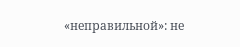«неправильной»: не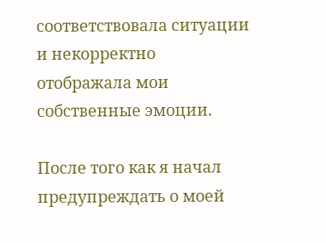соответствовала ситуации и некорректно отображала мои собственные эмоции.

После того как я начал предупреждать о моей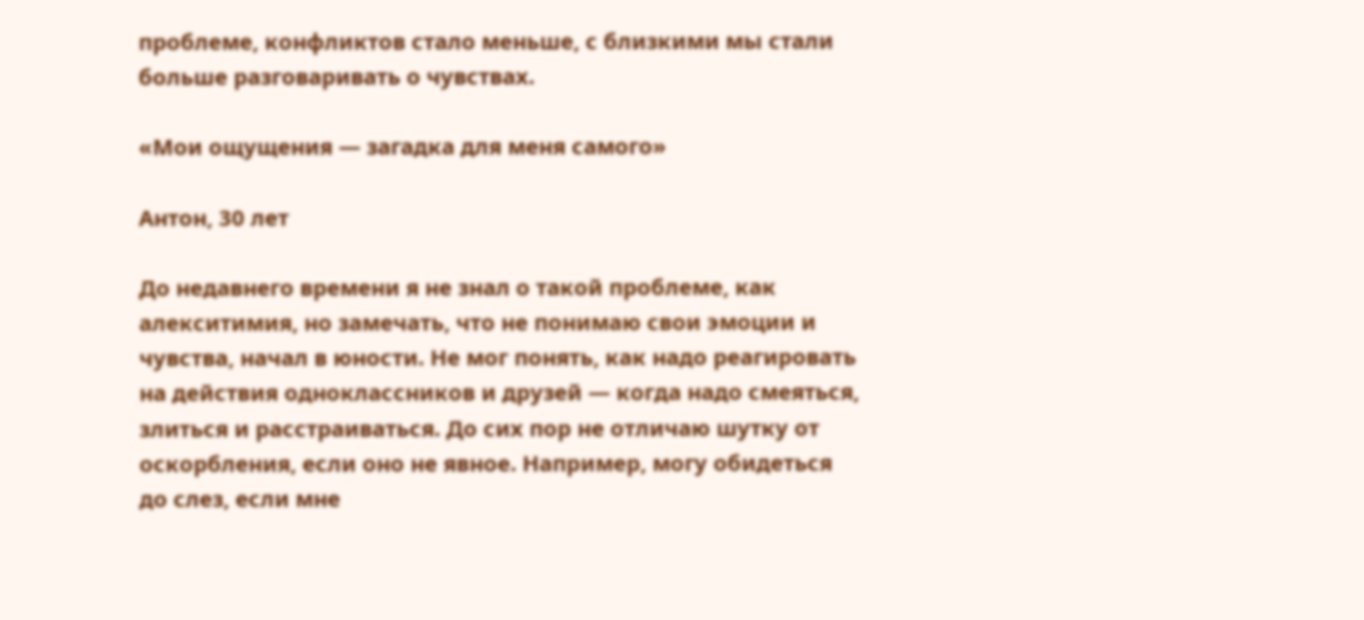проблеме, конфликтов стало меньше, с близкими мы стали больше разговаривать о чувствах.

«Мои ощущения — загадка для меня самого»

Антон, 30 лет

До недавнего времени я не знал о такой проблеме, как алекситимия, но замечать, что не понимаю свои эмоции и чувства, начал в юности. Не мог понять, как надо реагировать на действия одноклассников и друзей — когда надо смеяться, злиться и расстраиваться. До сих пор не отличаю шутку от оскорбления, если оно не явное. Например, могу обидеться до слез, если мне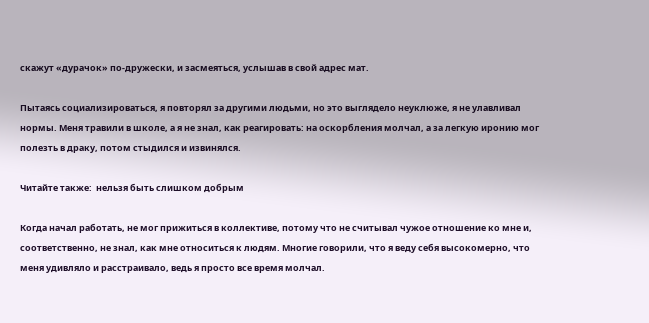скажут «дурачок» по-дружески, и засмеяться, услышав в свой адрес мат.

Пытаясь социализироваться, я повторял за другими людьми, но это выглядело неуклюже, я не улавливал нормы. Меня травили в школе, а я не знал, как реагировать: на оскорбления молчал, а за легкую иронию мог полезть в драку, потом стыдился и извинялся.

Читайте также:  нельзя быть слишком добрым

Когда начал работать, не мог прижиться в коллективе, потому что не считывал чужое отношение ко мне и, соответственно, не знал, как мне относиться к людям. Многие говорили, что я веду себя высокомерно, что меня удивляло и расстраивало, ведь я просто все время молчал.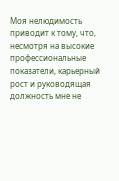Моя нелюдимость приводит к тому, что, несмотря на высокие профессиональные показатели, карьерный рост и руководящая должность мне не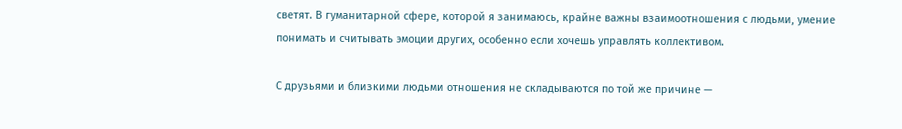светят. В гуманитарной сфере, которой я занимаюсь, крайне важны взаимоотношения с людьми, умение понимать и считывать эмоции других, особенно если хочешь управлять коллективом.

С друзьями и близкими людьми отношения не складываются по той же причине —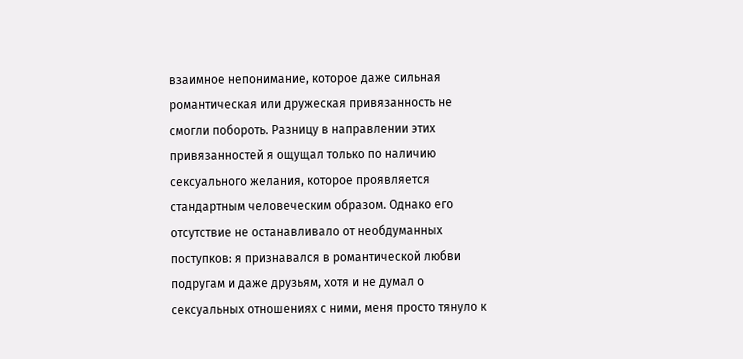взаимное непонимание, которое даже сильная романтическая или дружеская привязанность не смогли побороть. Разницу в направлении этих привязанностей я ощущал только по наличию сексуального желания, которое проявляется стандартным человеческим образом. Однако его отсутствие не останавливало от необдуманных поступков: я признавался в романтической любви подругам и даже друзьям, хотя и не думал о сексуальных отношениях с ними, меня просто тянуло к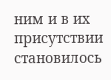ним и в их присутствии становилось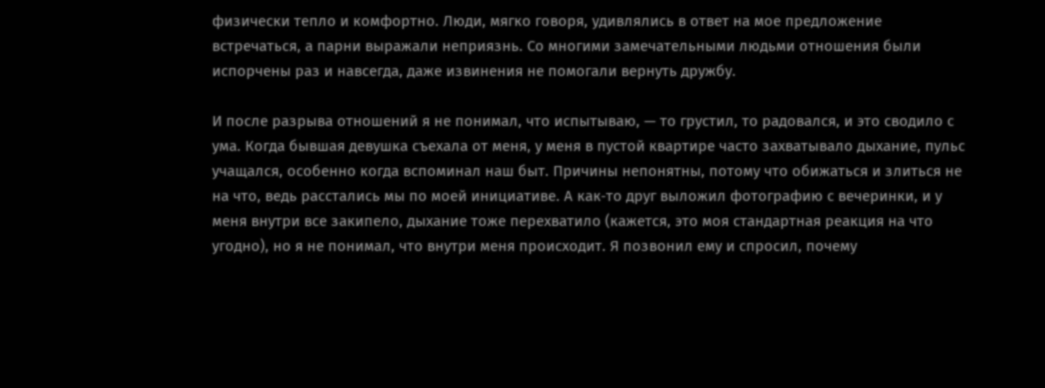физически тепло и комфортно. Люди, мягко говоря, удивлялись в ответ на мое предложение встречаться, а парни выражали неприязнь. Со многими замечательными людьми отношения были испорчены раз и навсегда, даже извинения не помогали вернуть дружбу.

И после разрыва отношений я не понимал, что испытываю, — то грустил, то радовался, и это сводило с ума. Когда бывшая девушка съехала от меня, у меня в пустой квартире часто захватывало дыхание, пульс учащался, особенно когда вспоминал наш быт. Причины непонятны, потому что обижаться и злиться не на что, ведь расстались мы по моей инициативе. А как‑то друг выложил фотографию с вечеринки, и у меня внутри все закипело, дыхание тоже перехватило (кажется, это моя стандартная реакция на что угодно), но я не понимал, что внутри меня происходит. Я позвонил ему и спросил, почему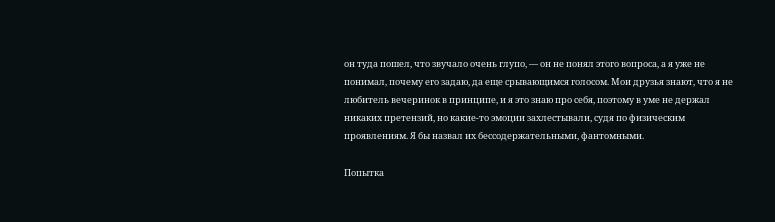он туда пошел, что звучало очень глупо, — он не понял этого вопроса, а я уже не понимал, почему его задаю, да еще срывающимся голосом. Мои друзья знают, что я не любитель вечеринок в принципе, и я это знаю про себя, поэтому в уме не держал никаких претензий, но какие‑то эмоции захлестывали, судя по физическим проявлениям. Я бы назвал их бессодержательными, фантомными.

Попытка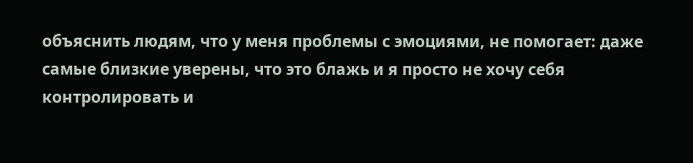объяснить людям, что у меня проблемы с эмоциями, не помогает: даже самые близкие уверены, что это блажь и я просто не хочу себя контролировать и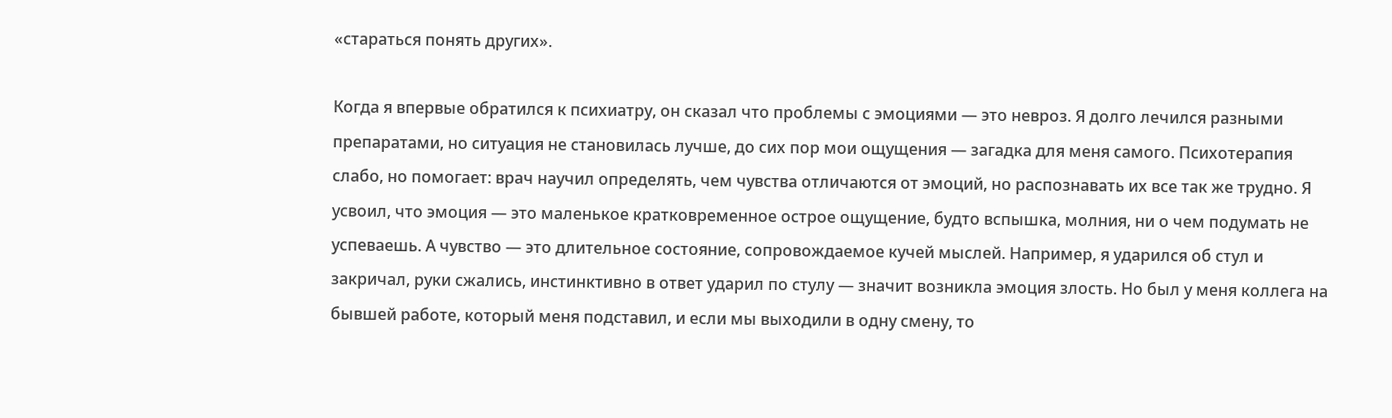«стараться понять других».

Когда я впервые обратился к психиатру, он сказал что проблемы с эмоциями — это невроз. Я долго лечился разными препаратами, но ситуация не становилась лучше, до сих пор мои ощущения — загадка для меня самого. Психотерапия слабо, но помогает: врач научил определять, чем чувства отличаются от эмоций, но распознавать их все так же трудно. Я усвоил, что эмоция — это маленькое кратковременное острое ощущение, будто вспышка, молния, ни о чем подумать не успеваешь. А чувство — это длительное состояние, сопровождаемое кучей мыслей. Например, я ударился об стул и закричал, руки сжались, инстинктивно в ответ ударил по стулу — значит возникла эмоция злость. Но был у меня коллега на бывшей работе, который меня подставил, и если мы выходили в одну смену, то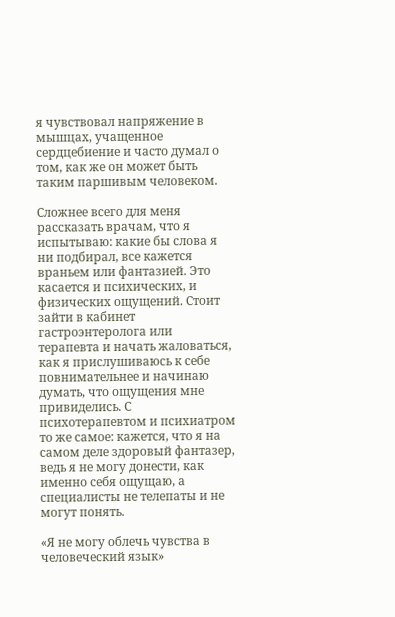я чувствовал напряжение в мышцах, учащенное сердцебиение и часто думал о том, как же он может быть таким паршивым человеком.

Сложнее всего для меня рассказать врачам, что я испытываю: какие бы слова я ни подбирал, все кажется враньем или фантазией. Это касается и психических, и физических ощущений. Стоит зайти в кабинет гастроэнтеролога или терапевта и начать жаловаться, как я прислушиваюсь к себе повнимательнее и начинаю думать, что ощущения мне привиделись. С психотерапевтом и психиатром то же самое: кажется, что я на самом деле здоровый фантазер, ведь я не могу донести, как именно себя ощущаю, а специалисты не телепаты и не могут понять.

«Я не могу облечь чувства в человеческий язык»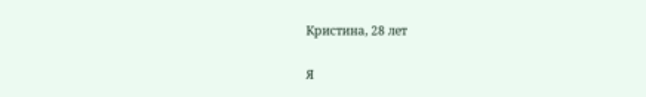Кристина, 28 лет

Я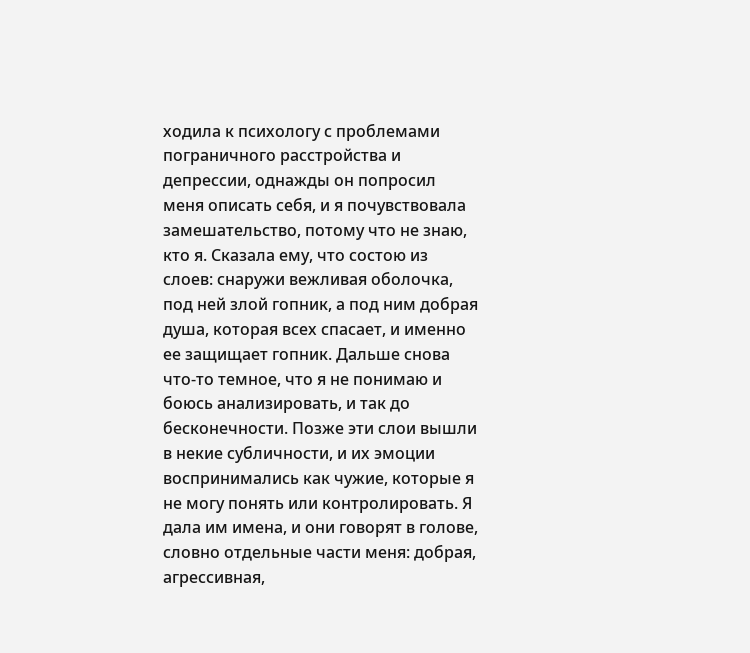ходила к психологу с проблемами пограничного расстройства и депрессии, однажды он попросил меня описать себя, и я почувствовала замешательство, потому что не знаю, кто я. Сказала ему, что состою из слоев: снаружи вежливая оболочка, под ней злой гопник, а под ним добрая душа, которая всех спасает, и именно ее защищает гопник. Дальше снова что‑то темное, что я не понимаю и боюсь анализировать, и так до бесконечности. Позже эти слои вышли в некие субличности, и их эмоции воспринимались как чужие, которые я не могу понять или контролировать. Я дала им имена, и они говорят в голове, словно отдельные части меня: добрая, агрессивная,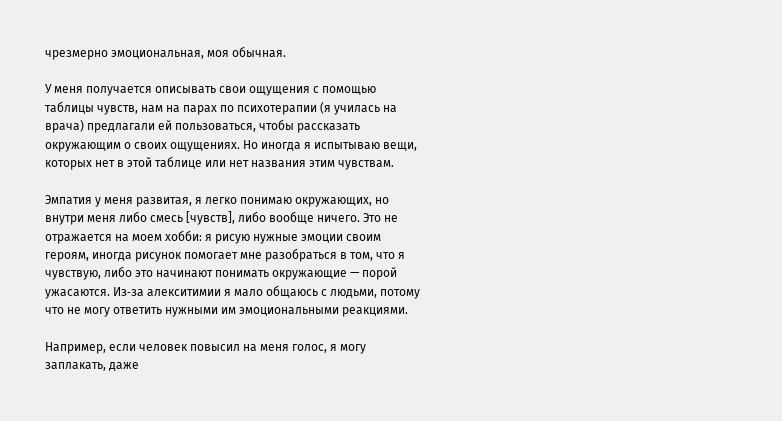чрезмерно эмоциональная, моя обычная.

У меня получается описывать свои ощущения с помощью таблицы чувств, нам на парах по психотерапии (я училась на врача) предлагали ей пользоваться, чтобы рассказать окружающим о своих ощущениях. Но иногда я испытываю вещи, которых нет в этой таблице или нет названия этим чувствам.

Эмпатия у меня развитая, я легко понимаю окружающих, но внутри меня либо смесь [чувств], либо вообще ничего. Это не отражается на моем хобби: я рисую нужные эмоции своим героям, иногда рисунок помогает мне разобраться в том, что я чувствую, либо это начинают понимать окружающие — порой ужасаются. Из‑за алекситимии я мало общаюсь с людьми, потому что не могу ответить нужными им эмоциональными реакциями.

Например, если человек повысил на меня голос, я могу заплакать, даже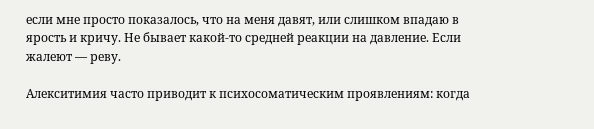если мне просто показалось, что на меня давят, или слишком впадаю в ярость и кричу. Не бывает какой‑то средней реакции на давление. Если жалеют — реву.

Алекситимия часто приводит к психосоматическим проявлениям: когда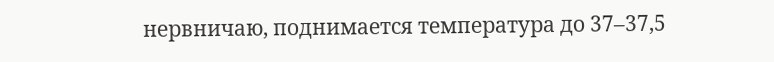нервничаю, поднимается температура до 37–37,5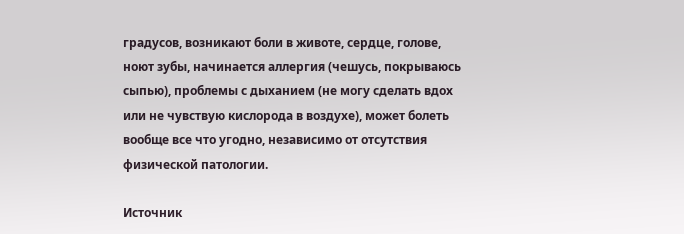градусов, возникают боли в животе, сердце, голове, ноют зубы, начинается аллергия (чешусь, покрываюсь сыпью), проблемы с дыханием (не могу сделать вдох или не чувствую кислорода в воздухе), может болеть вообще все что угодно, независимо от отсутствия физической патологии.

Источник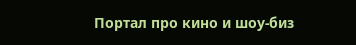Портал про кино и шоу-биз